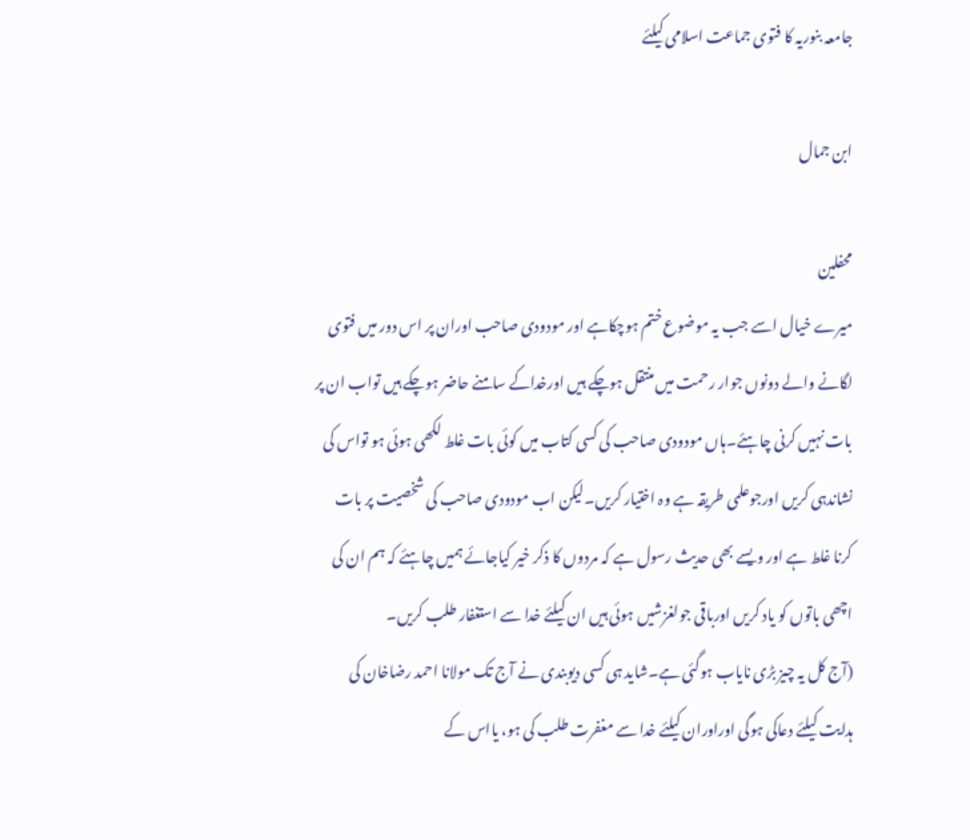جامعہ بنوریہ کا فتوی جماعت اسلامی کیلئے

ابن جمال

محفلین
میرے خیال اسے جب یہ موضوع ختم ہوچکاہے اور مودودی صاحب اوران پر اس دور میں فتوی لگانے والے دونوں جوار رحمت میں منتقل ہوچکے ہیں اورخداکے سامنے حاضر ہوچکے ہیں تواب ان پر بات نہیں کرنی چاہئے۔ہاں مودودی صاحب کی کسی کتاب میں کوئی بات غلط لکھی ہوئی ہو تواس کی نشاندہی کریں اورجوعلمی طریقہ ہے وہ اختیار کریں۔لیکن اب مودودی صاحب کی شخصیت پر بات کرنا غلط ہے اور ویسے بھی حدیث رسول ہے کہ مردوں کا ذکر خیر کیاجائے ہمیں چاہئے کہ ہم ان کی اچھی باتوں کو یاد کریں اورباقی جولغزشیں ہوئی ہیں ان کیلئے خدا سے استغفار طلب کریں۔
(آج کل یہ چیز بڑی نایاب ہوگئی ہے۔شاید ہی کسی دیوبندی نے آج تک مولانا احمد رضاخان کی ہدایت کیلئے دعاکی ہوگی اوراوران کیلئے خدا سے مغفرت طلب کی ہو، یااس کے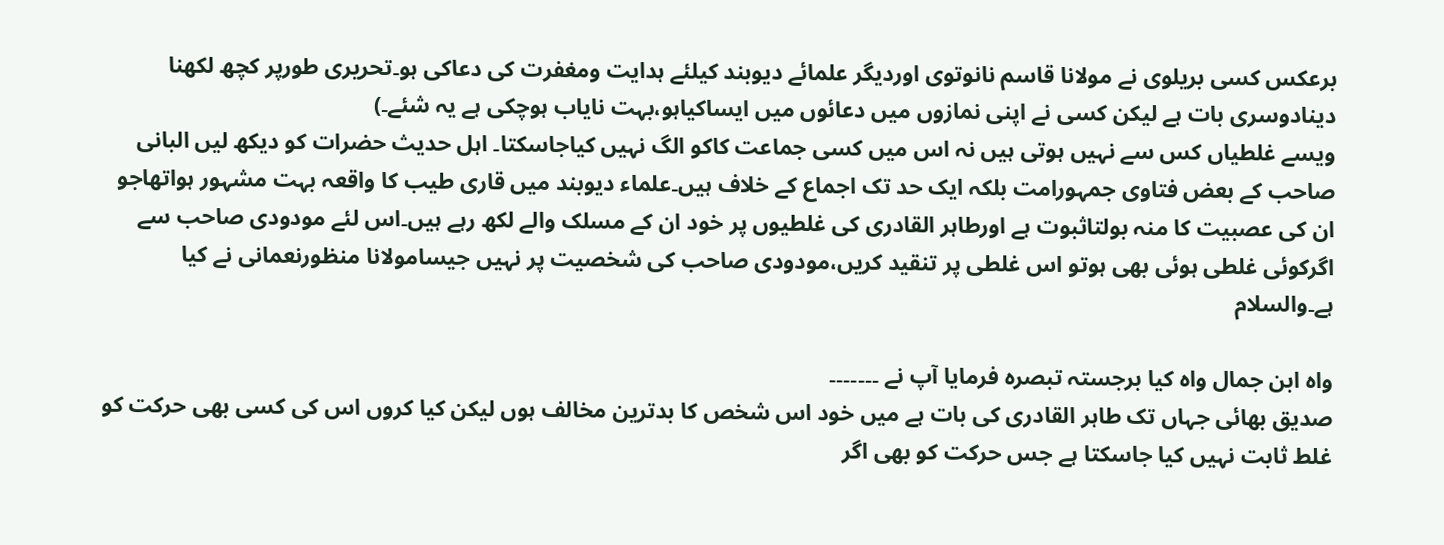برعکس کسی بریلوی نے مولانا قاسم نانوتوی اوردیگر علمائے دیوبند کیلئے ہدایت ومغفرت کی دعاکی ہو۔تحریری طورپر کچھ لکھنا دینادوسری بات ہے لیکن کسی نے اپنی نمازوں میں دعائوں میں ایساکیاہو،بہت نایاب ہوچکی ہے یہ شئے۔)
ویسے غلطیاں کس سے نہیں ہوتی ہیں نہ اس میں کسی جماعت کاکو الگ نہیں کیاجاسکتا۔ اہل حدیث حضرات کو دیکھ لیں البانی صاحب کے بعض فتاوی جمہورامت بلکہ ایک حد تک اجماع کے خلاف ہیں۔علماء دیوبند میں قاری طیب کا واقعہ بہت مشہور ہواتھاجو ان کی عصبیت کا منہ بولتاثبوت ہے اورطاہر القادری کی غلطیوں پر خود ان کے مسلک والے لکھ رہے ہیں۔اس لئے مودودی صاحب سے اگرکوئی غلطی ہوئی بھی ہوتو اس غلطی پر تنقید کریں،مودودی صاحب کی شخصیت پر نہیں جیسامولانا منظورنعمانی نے کیا ہے۔والسلام

واہ ابن جمال واہ کیا برجستہ تبصرہ فرمایا آپ نے ۔۔۔۔۔۔۔
صدیق بھائی جہاں تک طاہر القادری کی بات ہے میں خود اس شخص کا بدترین مخالف ہوں لیکن کیا کروں اس کی کسی بھی حرکت کو غلط ثابت نہیں کیا جاسکتا ہے جس حرکت کو بھی اگر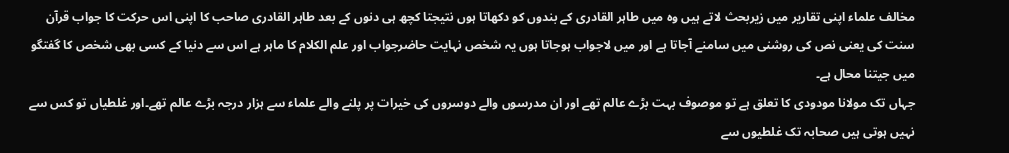مخالف علماء اپنی تقاریر میں زیربحث لاتے ہیں وہ میں طاہر القادری کے بندوں کو دکھاتا ہوں نتیجتا کچھ ہی دنوں کے بعد طاہر القادری صاحب کا اپنی اس حرکت کا جواب قرآن سنت کی یعنی نص کی روشنی میں سامنے آجاتا ہے اور میں لاجواب ہوجاتا ہوں یہ شخص نہایت حاضرجواب اور علم الکلام کا ماہر ہے اس سے دنیا کے کسی بھی شخص کا گفتگو میں جیتنا محال ہے۔
جہاں تک مولانا مودودی کا تعلق ہے تو موصوف بہت بڑے عالم تھے اور ان مدرسوں والے دوسروں کی خیرات پر پلنے والے علماء سے ہزار درجہ بڑے عالم تھے۔اور غلطیاں تو کس سے نہیں ہوتی ہیں صحابہ تک غلطیوں سے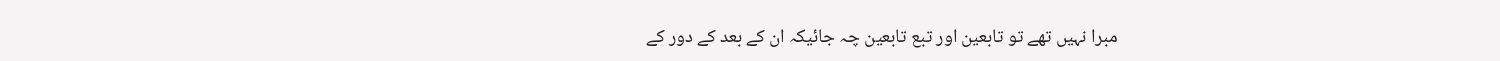مبرا نہیں تھے تو تابعین اور تبع تابعین چہ جائیکہ ان کے بعد کے دور کے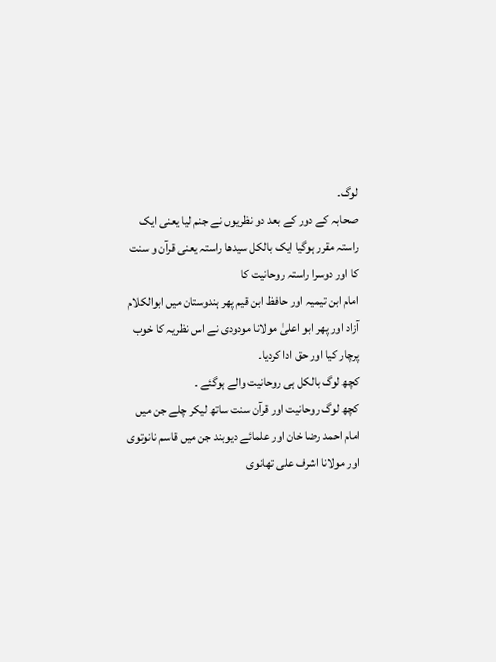لوگ۔
صحابہ کے دور کے بعد دو نظریوں نے جنم لیا یعنی ایک راستہ مقرر ہوگیا ایک بالکل سیدھا راستہ یعنی قرآن و سنت کا اور دوسرا راستہ روحانیت کا
امام ابن تیمیہ اور حافظ ابن قیم پھر ہندوستان میں ابوالکلام آزاد اور پھر ابو اعلیٰ مولانا مودودی نے اس نظریہ کا خوب پرچار کیا اور حق ادا کردیا۔
کچھ لوگ بالکل ہی روحانیت والے ہوگئے ۔
کچھ لوگ روحانیت اور قرآن سنت ساتھ لیکر چلے جن میں امام احمد رضا خان اور علمائے دیوبند جن میں قاسم نانوتوی اور مولانا اشرف علی تھانوی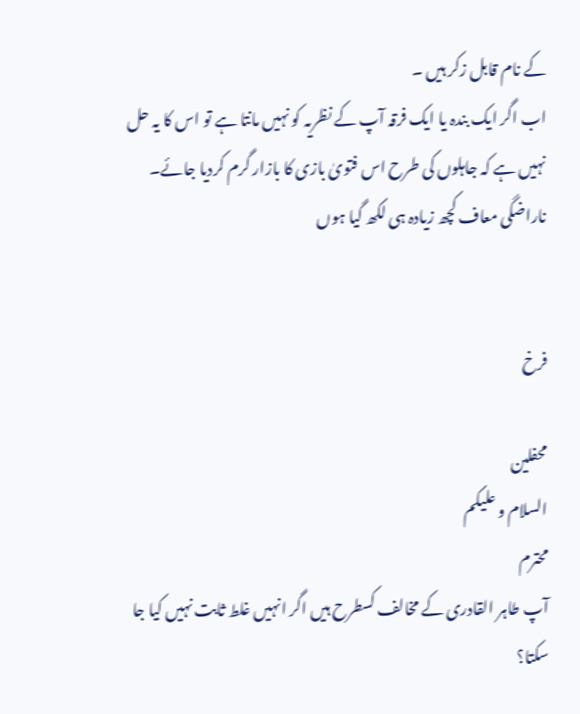کے نام قابل زکر ہیں ۔
اب اگر ایک بندہ یا ایک فرقہ آپ کے نظریہ کو نہیں مانتا ہے تو اس کا یہ حل نہیں ہے کہ جاہلوں کی طرح اس فتویٰ بازی کا بازار گرم کردیا جائے۔
ناراضگی معاف کچھ زیادہ ہی لکھ گیا ہوں


فرخ

محفلین
السلام و علیکم
محترم
آپ طاہر القادری کے مخالف کسطرح ہیں اگر انہیں غلط ثابت نہیں کیا جا سکتا؟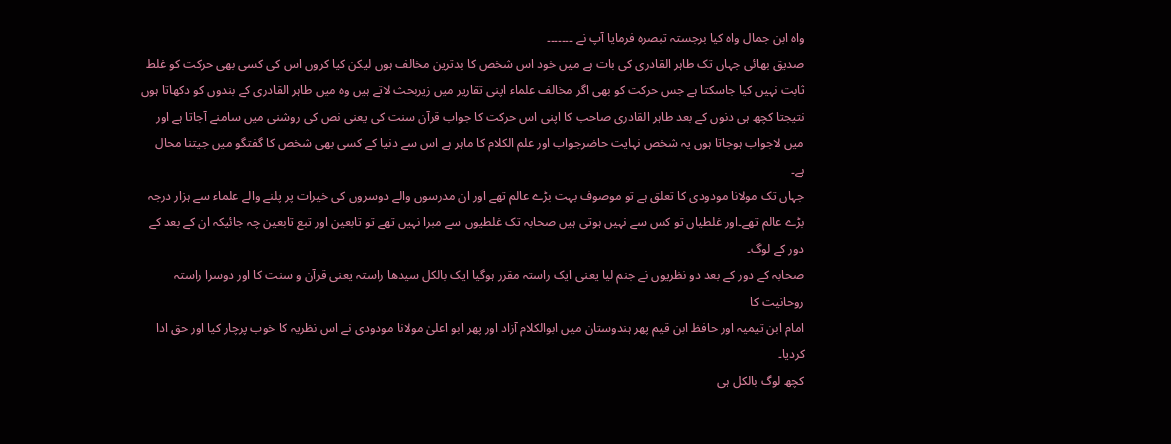واہ ابن جمال واہ کیا برجستہ تبصرہ فرمایا آپ نے ۔۔۔۔۔۔۔
صدیق بھائی جہاں تک طاہر القادری کی بات ہے میں خود اس شخص کا بدترین مخالف ہوں لیکن کیا کروں اس کی کسی بھی حرکت کو غلط ثابت نہیں کیا جاسکتا ہے جس حرکت کو بھی اگر مخالف علماء اپنی تقاریر میں زیربحث لاتے ہیں وہ میں طاہر القادری کے بندوں کو دکھاتا ہوں نتیجتا کچھ ہی دنوں کے بعد طاہر القادری صاحب کا اپنی اس حرکت کا جواب قرآن سنت کی یعنی نص کی روشنی میں سامنے آجاتا ہے اور میں لاجواب ہوجاتا ہوں یہ شخص نہایت حاضرجواب اور علم الکلام کا ماہر ہے اس سے دنیا کے کسی بھی شخص کا گفتگو میں جیتنا محال ہے۔
جہاں تک مولانا مودودی کا تعلق ہے تو موصوف بہت بڑے عالم تھے اور ان مدرسوں والے دوسروں کی خیرات پر پلنے والے علماء سے ہزار درجہ بڑے عالم تھے۔اور غلطیاں تو کس سے نہیں ہوتی ہیں صحابہ تک غلطیوں سے مبرا نہیں تھے تو تابعین اور تبع تابعین چہ جائیکہ ان کے بعد کے دور کے لوگ۔
صحابہ کے دور کے بعد دو نظریوں نے جنم لیا یعنی ایک راستہ مقرر ہوگیا ایک بالکل سیدھا راستہ یعنی قرآن و سنت کا اور دوسرا راستہ روحانیت کا
امام ابن تیمیہ اور حافظ ابن قیم پھر ہندوستان میں ابوالکلام آزاد اور پھر ابو اعلیٰ مولانا مودودی نے اس نظریہ کا خوب پرچار کیا اور حق ادا کردیا۔
کچھ لوگ بالکل ہی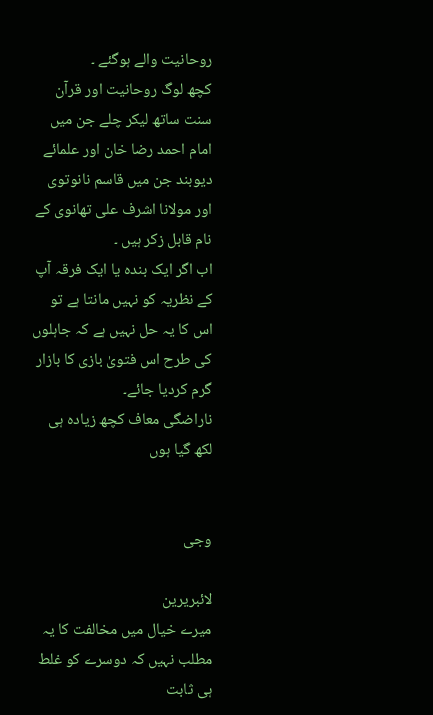روحانیت والے ہوگئے ۔
کچھ لوگ روحانیت اور قرآن سنت ساتھ لیکر چلے جن میں امام احمد رضا خان اور علمائے دیوبند جن میں قاسم نانوتوی اور مولانا اشرف علی تھانوی کے نام قابل زکر ہیں ۔
اب اگر ایک بندہ یا ایک فرقہ آپ کے نظریہ کو نہیں مانتا ہے تو اس کا یہ حل نہیں ہے کہ جاہلوں کی طرح اس فتویٰ بازی کا بازار گرم کردیا جائے۔
ناراضگی معاف کچھ زیادہ ہی لکھ گیا ہوں


وجی

لائبریرین
میرے خیال میں مخالفت کا یہ مطلب نہیں کہ دوسرے کو غلط ہی ثابت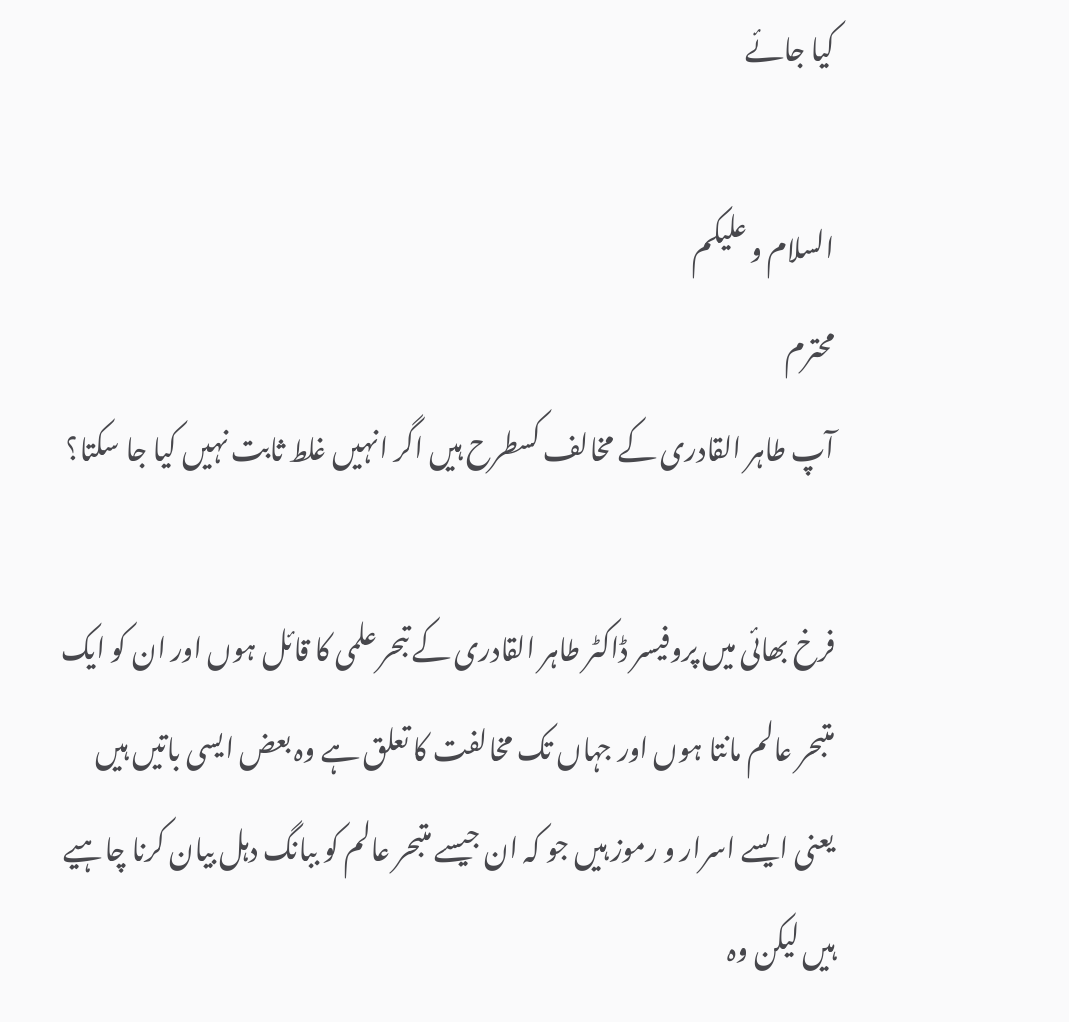کیا جائے

السلام و علیکم
محترم
آپ طاہر القادری کے مخالف کسطرح ہیں اگر انہیں غلط ثابت نہیں کیا جا سکتا؟

فرخ بھائی میں پروفیسر ڈاکٹر طاہر القادری کے تبحر علمی کا قائل ہوں اور ان کو ایک متبحر عالم مانتا ہوں اور جہاں تک مخالفت کا تعلق ہے وہ بعض ایسی باتیں ہیں یعنی ایسے اسرار و رموز ہیں جو کہ ان جیسے متبحر عالم کو ببانگ دہل بیان کرنا چاہیے ہیں لیکن وہ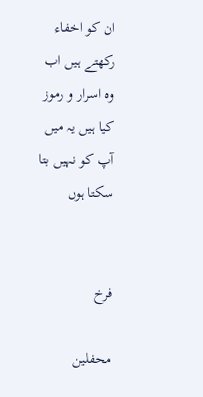ان کو اخفاء رکھتے ہیں اب وہ اسرار و رموز کیا ہیں یہ میں آپ کو نہیں بتا سکتا ہوں


فرخ

محفلین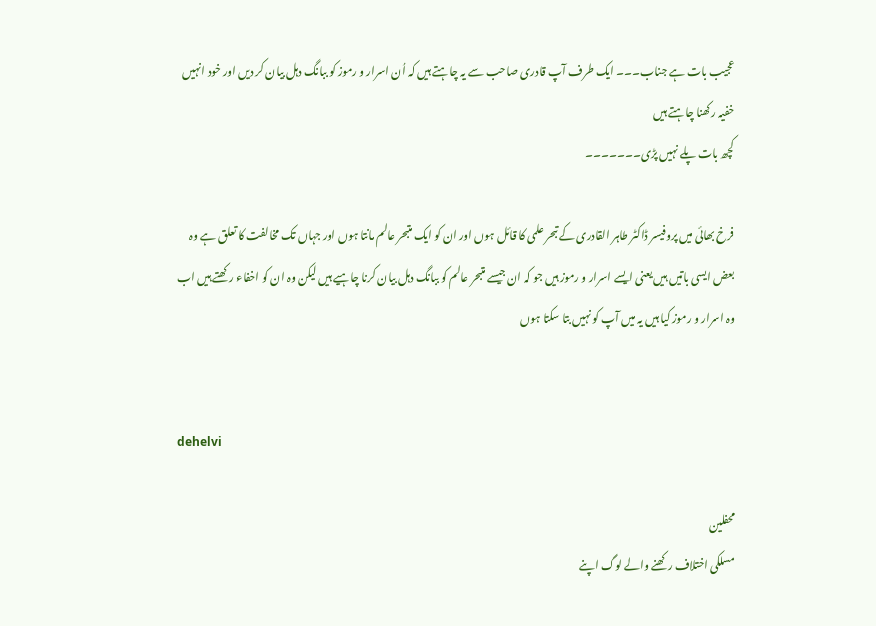عجیب بات ہے جناب۔۔۔ ایک طرف آپ قادری صاحب سے یہ چاہتے ہیں کہ اُن اسرار و رموز کو ببانگ دہل بیان کر دیں اور خود انہیں خفیہ رکھنا چاہتے ہیں
کچھ بات پلے نہیں پڑی۔۔۔۔۔۔۔

فرخ بھائی میں پروفیسر ڈاکٹر طاہر القادری کے تبحر علمی کا قائل ہوں اور ان کو ایک متبحر عالم مانتا ہوں اور جہاں تک مخالفت کا تعلق ہے وہ بعض ایسی باتیں ہیں یعنی ایسے اسرار و رموز ہیں جو کہ ان جیسے متبحر عالم کو ببانگ دہل بیان کرنا چاہیے ہیں لیکن وہ ان کو اخفاء رکھتے ہیں اب وہ اسرار و رموز کیا ہیں یہ میں آپ کو نہیں بتا سکتا ہوں


dehelvi

محفلین
مسلکی اختلاف رکھنے والے لوگ اپنے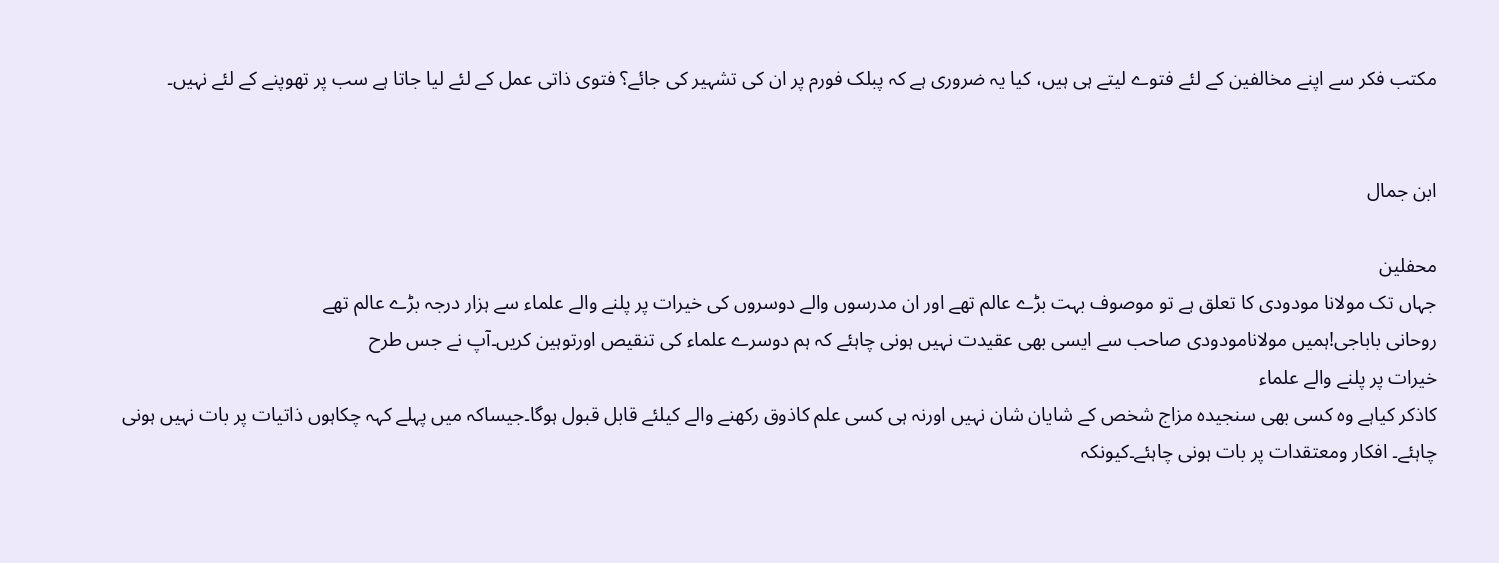مکتب فکر سے اپنے مخالفین کے لئے فتوے لیتے ہی ہیں، کیا یہ ضروری ہے کہ پبلک فورم پر ان کی تشہیر کی جائے؟ فتوی ذاتی عمل کے لئے لیا جاتا ہے سب پر تھوپنے کے لئے نہیں۔


ابن جمال

محفلین
جہاں تک مولانا مودودی کا تعلق ہے تو موصوف بہت بڑے عالم تھے اور ان مدرسوں والے دوسروں کی خیرات پر پلنے والے علماء سے ہزار درجہ بڑے عالم تھے
روحانی باباجی!ہمیں مولانامودودی صاحب سے ایسی بھی عقیدت نہیں ہونی چاہئے کہ ہم دوسرے علماء کی تنقیص اورتوہین کریں۔آپ نے جس طرح
خیرات پر پلنے والے علماء
کاذکر کیاہے وہ کسی بھی سنجیدہ مزاج شخص کے شایان شان نہیں اورنہ ہی کسی علم کاذوق رکھنے والے کیلئے قابل قبول ہوگا۔جیساکہ میں پہلے کہہ چکاہوں ذاتیات پر بات نہیں ہونی چاہئے۔ افکار ومعتقدات پر بات ہونی چاہئے۔کیونکہ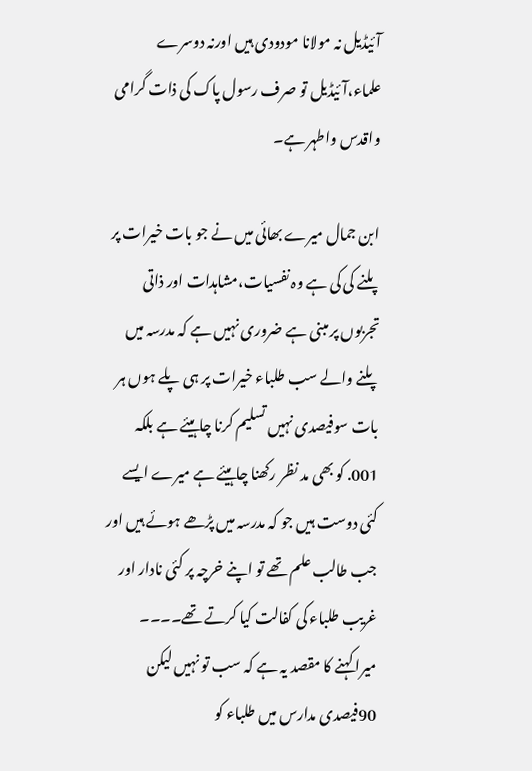آئیڈیل نہ مولانا مودودی ہیں اورنہ دوسرے علماء،آئیڈیل تو صرف رسول پاک کی ذات گرامی واقدس واطہر ہے۔

ابن جمال میرے بھائی میں نے جو بات خیرات پر پلنے کی کی ہے وہ نفسیات،مشاہدات اور ذاتی تجربوں پر مبنی ہے ضروری نہیں ہے کہ مدرسہ میں پلنے والے سب طلباء خیرات پر ہی پلے ہوں ہر بات سوفیصدی نہیں تسلیم کرنا چاہیئے ہے بلکہ 001. کو بھی مد نظر رکھنا چاہیئے ہے میرے ایسے کئی دوست ہیں جو کہ مدرسہ میں پڑھے ہوئے ہیں اور جب طالب علم تھے تو اپنے خرچہ پر کئی نادار اور غریب طلباء کی کفالت کیا کرتے تھے۔۔۔۔
میرا کہنے کا مقصد یہ ہے کہ سب تو نہیں لیکن 90فیصدی مدارس میں طلباء کو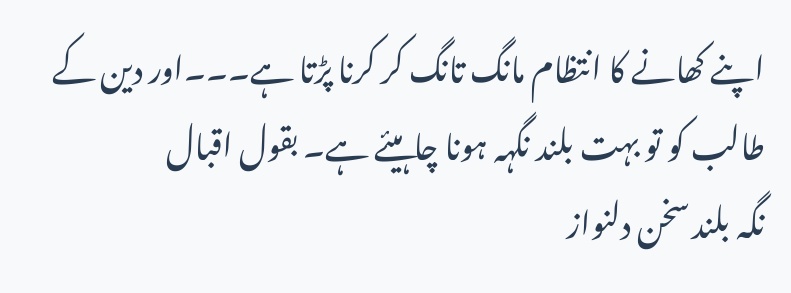اپنے کھانے کا انتظام مانگ تانگ کر کرنا پڑتا ہے۔۔۔اور دین کے طالب کو تو بہت بلند نگہہ ہونا چاہیئے ہے۔ بقول اقبال
نگہ بلند سخن دلنواز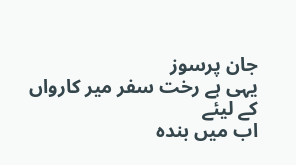جان پرسوز
یہی ہے رخت سفر میر کارواں کے لیئے
اب میں بندہ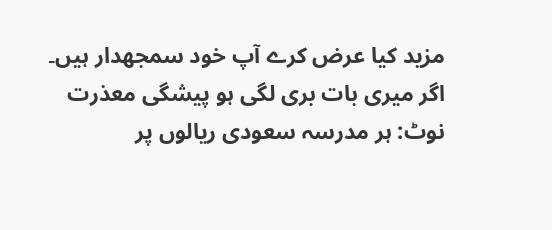مزید کیا عرض کرے آپ خود سمجھدار ہیں۔ اگر میری بات بری لگی ہو پیشگی معذرت
نوٹ: ہر مدرسہ سعودی ریالوں پر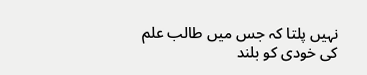نہیں پلتا کہ جس میں طالب علم کی خودی کو بلند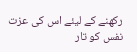رکھنے کے لیئے اس کی عزت نفس کو تار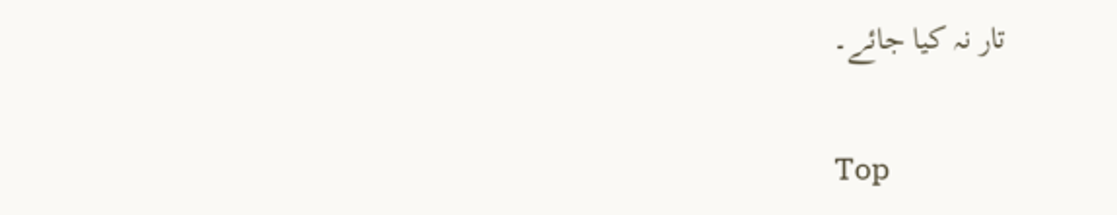تار نہ کیا جائے۔

Top